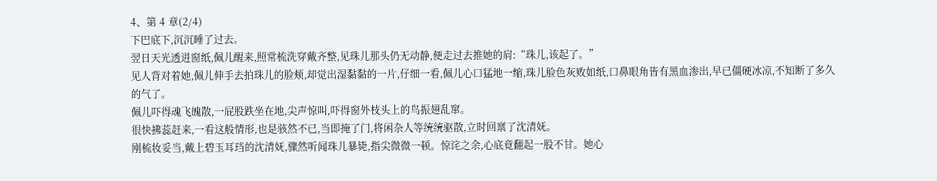4、第 4 章(2/4)
下巴底下,沉沉睡了过去。
翌日天光透进窗纸,佩儿醒来,照常梳洗穿戴齐整,见珠儿那头仍无动静,便走过去推她的肩:“珠儿,该起了。”
见人背对着她,佩儿伸手去拍珠儿的脸颊,却觉出湿黏黏的一片,仔细一看,佩儿心口猛地一缩,珠儿脸色灰败如纸,口鼻眼角皆有黑血渗出,早已僵硬冰凉,不知断了多久的气了。
佩儿吓得魂飞魄散,一屁股跌坐在地,尖声惊叫,吓得窗外枝头上的鸟振翅乱窜。
很快拂蕊赶来,一看这般情形,也是骇然不已,当即掩了门,将闲杂人等统统驱散,立时回禀了沈清妩。
刚梳妆妥当,戴上碧玉耳珰的沈清妩,骤然听闻珠儿暴毙,指尖微微一顿。惊诧之余,心底竟翻起一股不甘。她心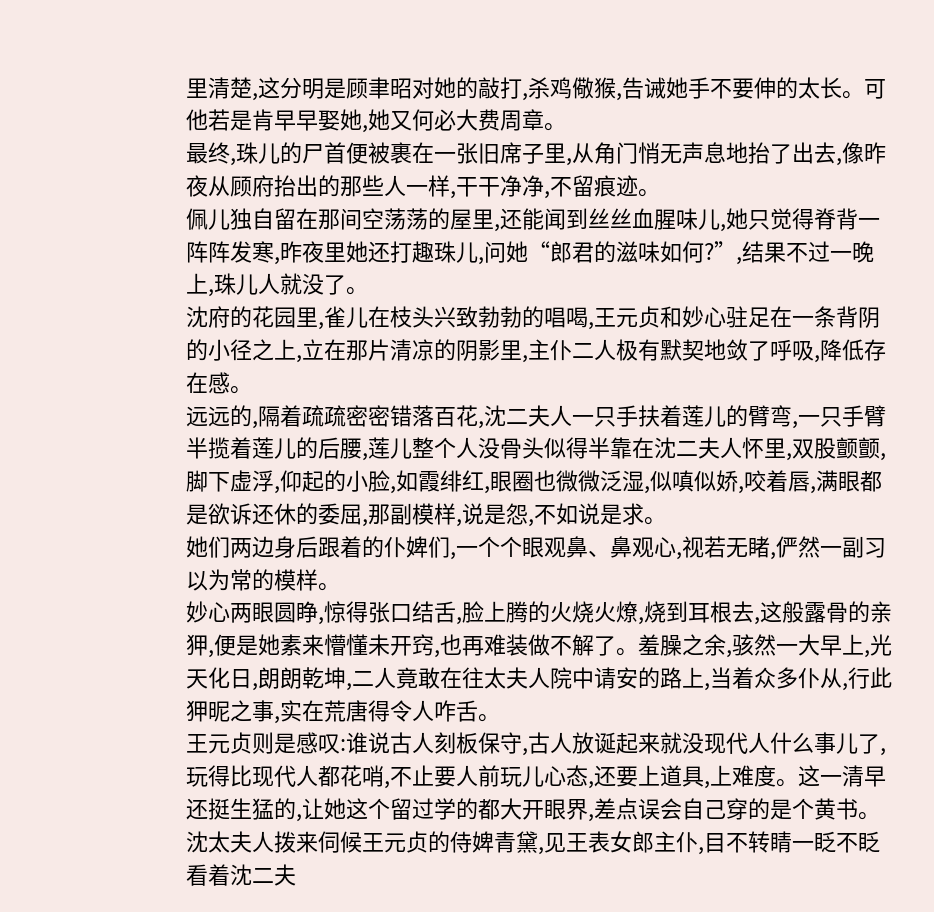里清楚,这分明是顾聿昭对她的敲打,杀鸡儆猴,告诫她手不要伸的太长。可他若是肯早早娶她,她又何必大费周章。
最终,珠儿的尸首便被裹在一张旧席子里,从角门悄无声息地抬了出去,像昨夜从顾府抬出的那些人一样,干干净净,不留痕迹。
佩儿独自留在那间空荡荡的屋里,还能闻到丝丝血腥味儿,她只觉得脊背一阵阵发寒,昨夜里她还打趣珠儿,问她“郎君的滋味如何?”,结果不过一晚上,珠儿人就没了。
沈府的花园里,雀儿在枝头兴致勃勃的唱喝,王元贞和妙心驻足在一条背阴的小径之上,立在那片清凉的阴影里,主仆二人极有默契地敛了呼吸,降低存在感。
远远的,隔着疏疏密密错落百花,沈二夫人一只手扶着莲儿的臂弯,一只手臂半揽着莲儿的后腰,莲儿整个人没骨头似得半靠在沈二夫人怀里,双股颤颤,脚下虚浮,仰起的小脸,如霞绯红,眼圈也微微泛湿,似嗔似娇,咬着唇,满眼都是欲诉还休的委屈,那副模样,说是怨,不如说是求。
她们两边身后跟着的仆婢们,一个个眼观鼻、鼻观心,视若无睹,俨然一副习以为常的模样。
妙心两眼圆睁,惊得张口结舌,脸上腾的火烧火燎,烧到耳根去,这般露骨的亲狎,便是她素来懵懂未开窍,也再难装做不解了。羞臊之余,骇然一大早上,光天化日,朗朗乾坤,二人竟敢在往太夫人院中请安的路上,当着众多仆从,行此狎昵之事,实在荒唐得令人咋舌。
王元贞则是感叹:谁说古人刻板保守,古人放诞起来就没现代人什么事儿了,玩得比现代人都花哨,不止要人前玩儿心态,还要上道具,上难度。这一清早还挺生猛的,让她这个留过学的都大开眼界,差点误会自己穿的是个黄书。
沈太夫人拨来伺候王元贞的侍婢青黛,见王表女郎主仆,目不转睛一眨不眨看着沈二夫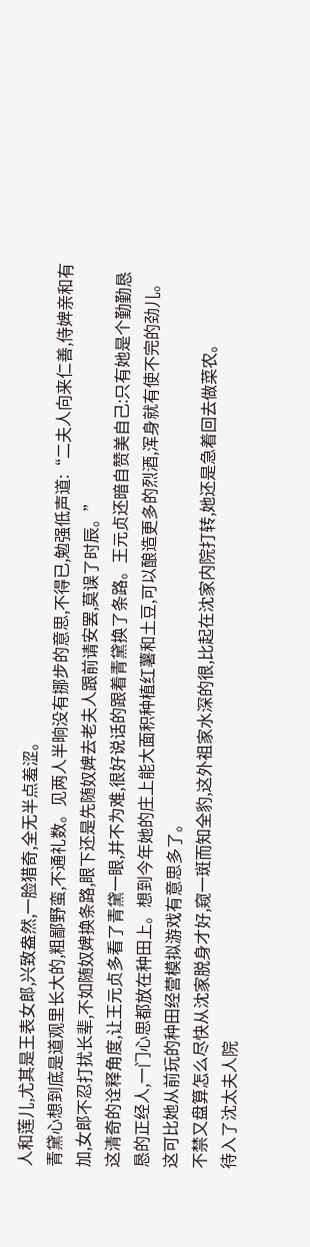人和莲儿,尤其是王表女郎,兴致盎然,一脸猎奇,全无半点羞涩。
青黛心想到底是道观里长大的,粗鄙野蛮,不通礼数。见两人半晌没有挪步的意思,不得已,勉强低声道:“二夫人向来仁善,侍婢亲和有加,女郎不忍打扰长辈,不如随奴婢换条路,眼下还是先随奴婢去老夫人跟前请安罢,莫误了时辰。”
这清奇的诠释角度,让王元贞多看了青黛一眼,并不为难,很好说话的跟着青黛换了条路。王元贞还暗自赞美自己:只有她是个勤勤恳恳的正经人,一门心思都放在种田上。想到今年她的庄上能大面积种植红薯和土豆,可以酿造更多的烈酒,浑身就有使不完的劲儿。这可比她从前玩的种田经营模拟游戏有意思多了。
不禁又盘算怎么尽快从沈家脱身才好,窥一斑而知全豹,这外祖家水深的很,比起在沈家内院打转,她还是急着回去做菜农。
待入了沈太夫人院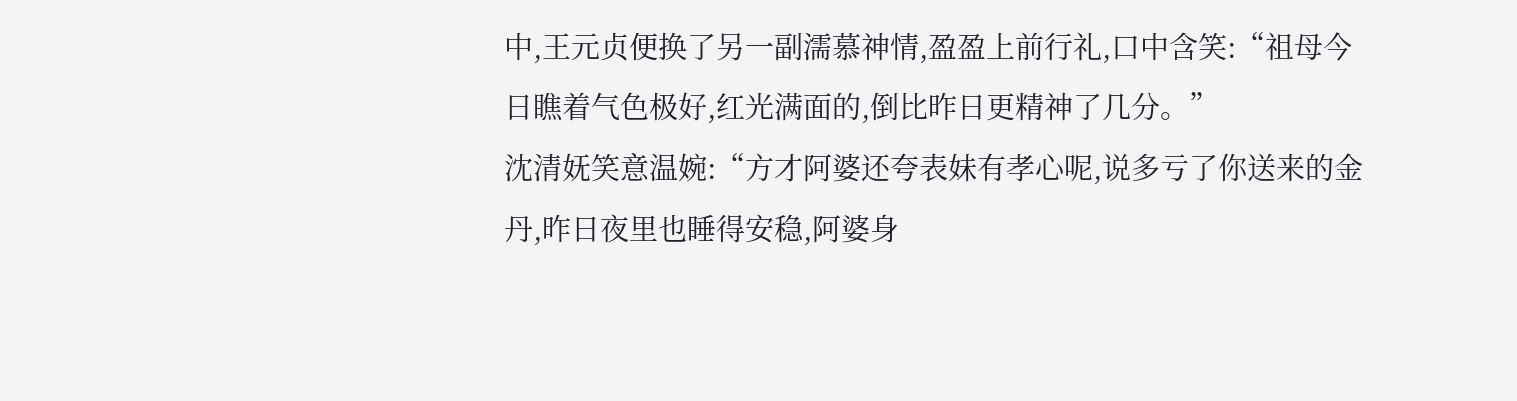中,王元贞便换了另一副濡慕神情,盈盈上前行礼,口中含笑:“祖母今日瞧着气色极好,红光满面的,倒比昨日更精神了几分。”
沈清妩笑意温婉:“方才阿婆还夸表妹有孝心呢,说多亏了你送来的金丹,昨日夜里也睡得安稳,阿婆身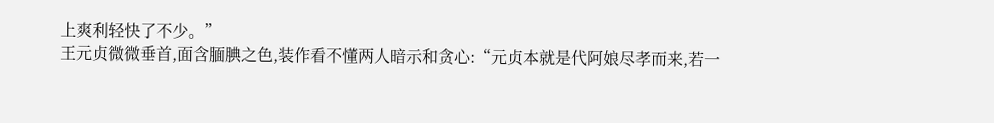上爽利轻快了不少。”
王元贞微微垂首,面含腼腆之色,装作看不懂两人暗示和贪心:“元贞本就是代阿娘尽孝而来,若一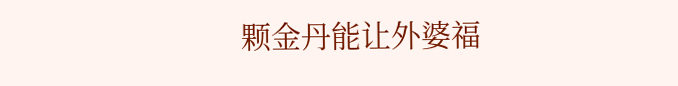颗金丹能让外婆福